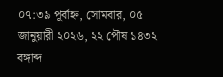০৭:৩৯ পূর্বাহ্ন, সোমবার, ০৫ জানুয়ারী ২০২৬, ২২ পৌষ ১৪৩২ বঙ্গাব্দ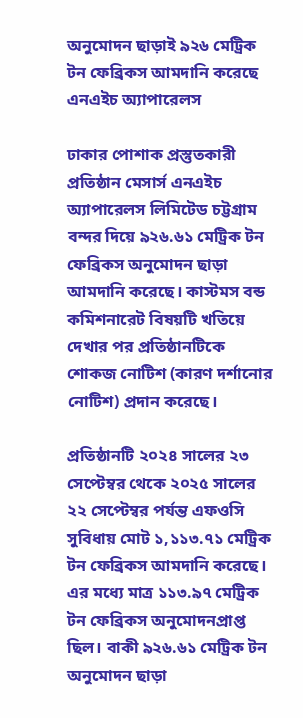অনুমোদন ছাড়াই ৯২৬ মেট্রিক টন ফেব্রিকস আমদানি করেছে এনএইচ অ্যাপারেলস

ঢাকার পোশাক প্রস্তুতকারী প্রতিষ্ঠান মেসার্স এনএইচ অ্যাপারেলস লিমিটেড চট্টগ্রাম বন্দর দিয়ে ৯২৬.৬১ মেট্রিক টন ফেব্রিকস অনুমোদন ছাড়া আমদানি করেছে। কাস্টমস বন্ড কমিশনারেট বিষয়টি খতিয়ে দেখার পর প্রতিষ্ঠানটিকে শোকজ নোটিশ (কারণ দর্শানোর নোটিশ) প্রদান করেছে।

প্রতিষ্ঠানটি ২০২৪ সালের ২৩ সেপ্টেম্বর থেকে ২০২৫ সালের ২২ সেপ্টেম্বর পর্যন্ত এফওসি সুবিধায় মোট ১,১১৩.৭১ মেট্রিক টন ফেব্রিকস আমদানি করেছে। এর মধ্যে মাত্র ১১৩.৯৭ মেট্রিক টন ফেব্রিকস অনুমোদনপ্রাপ্ত ছিল। বাকী ৯২৬.৬১ মেট্রিক টন অনুমোদন ছাড়া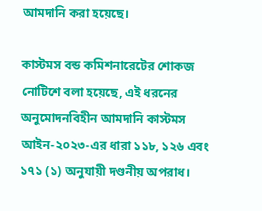আমদানি করা হয়েছে।

কাস্টমস বন্ড কমিশনারেটের শোকজ নোটিশে বলা হয়েছে, এই ধরনের অনুমোদনবিহীন আমদানি কাস্টমস আইন-২০২৩-এর ধারা ১১৮, ১২৬ এবং ১৭১ (১) অনুযায়ী দণ্ডনীয় অপরাধ।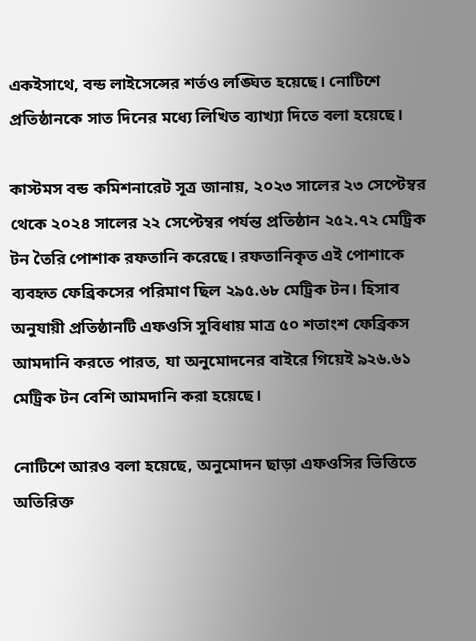একইসাথে, বন্ড লাইসেন্সের শর্তও লঙ্ঘিত হয়েছে। নোটিশে প্রতিষ্ঠানকে সাত দিনের মধ্যে লিখিত ব্যাখ্যা দিতে বলা হয়েছে।

কাস্টমস বন্ড কমিশনারেট সূত্র জানায়, ২০২৩ সালের ২৩ সেপ্টেম্বর থেকে ২০২৪ সালের ২২ সেপ্টেম্বর পর্যন্ত প্রতিষ্ঠান ২৫২.৭২ মেট্রিক টন তৈরি পোশাক রফতানি করেছে। রফতানিকৃত এই পোশাকে ব্যবহৃত ফেব্রিকসের পরিমাণ ছিল ২৯৫.৬৮ মেট্রিক টন। হিসাব অনুযায়ী প্রতিষ্ঠানটি এফওসি সুবিধায় মাত্র ৫০ শতাংশ ফেব্রিকস আমদানি করতে পারত, যা অনুমোদনের বাইরে গিয়েই ৯২৬.৬১ মেট্রিক টন বেশি আমদানি করা হয়েছে।

নোটিশে আরও বলা হয়েছে, অনুমোদন ছাড়া এফওসির ভিত্তিতে অতিরিক্ত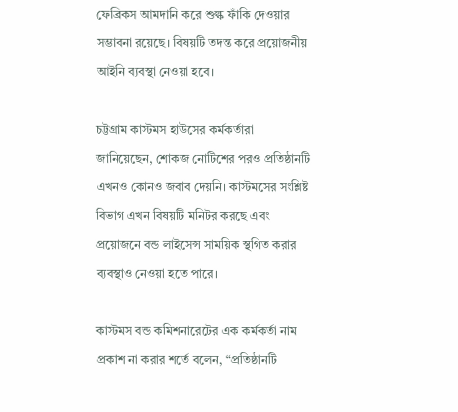ফেব্রিকস আমদানি করে শুল্ক ফাঁকি দেওয়ার সম্ভাবনা রয়েছে। বিষয়টি তদন্ত করে প্রয়োজনীয় আইনি ব্যবস্থা নেওয়া হবে।

চট্টগ্রাম কাস্টমস হাউসের কর্মকর্তারা জানিয়েছেন, শোকজ নোটিশের পরও প্রতিষ্ঠানটি এখনও কোনও জবাব দেয়নি। কাস্টমসের সংশ্লিষ্ট বিভাগ এখন বিষয়টি মনিটর করছে এবং প্রয়োজনে বন্ড লাইসেন্স সাময়িক স্থগিত করার ব্যবস্থাও নেওয়া হতে পারে।

কাস্টমস বন্ড কমিশনারেটের এক কর্মকর্তা নাম প্রকাশ না করার শর্তে বলেন, “প্রতিষ্ঠানটি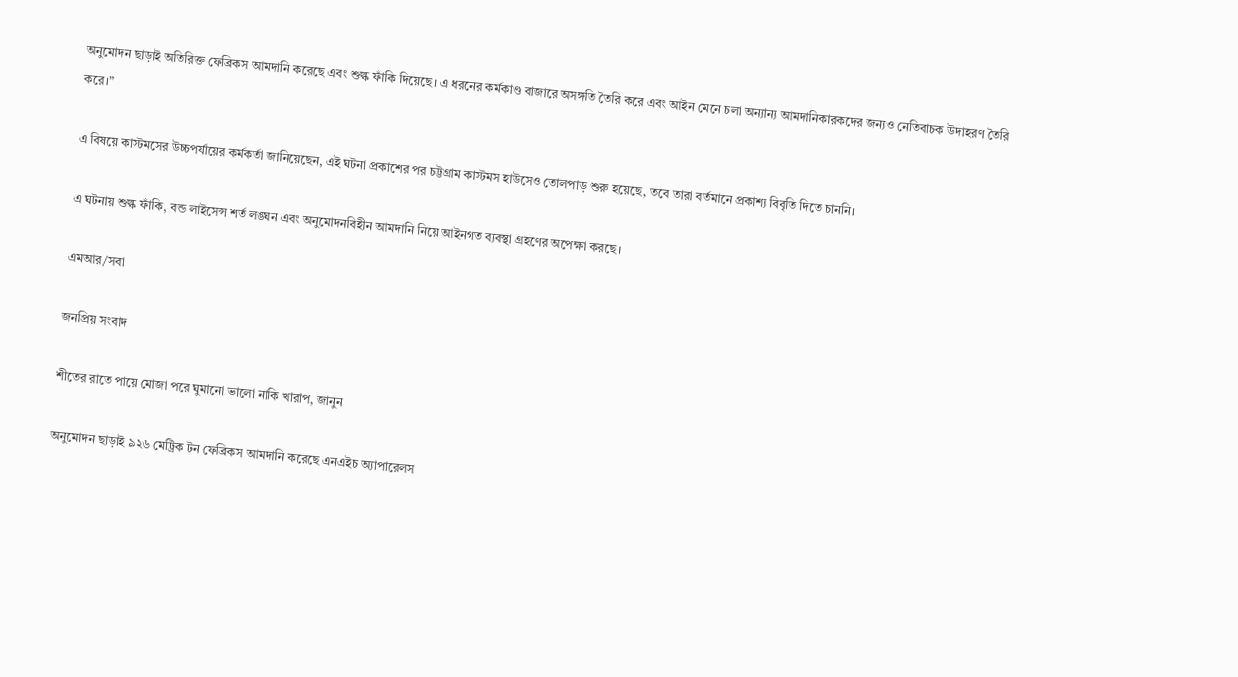অনুমোদন ছাড়াই অতিরিক্ত ফেব্রিকস আমদানি করেছে এবং শুল্ক ফাঁকি দিয়েছে। এ ধরনের কর্মকাণ্ড বাজারে অসঙ্গতি তৈরি করে এবং আইন মেনে চলা অন্যান্য আমদানিকারকদের জন্যও নেতিবাচক উদাহরণ তৈরি করে।”

এ বিষয়ে কাস্টমসের উচ্চপর্যায়ের কর্মকর্তা জানিয়েছেন, এই ঘটনা প্রকাশের পর চট্টগ্রাম কাস্টমস হাউসেও তোলপাড় শুরু হয়েছে, তবে তারা বর্তমানে প্রকাশ্য বিবৃতি দিতে চাননি।

এ ঘটনায় শুল্ক ফাঁকি, বন্ড লাইসেন্স শর্ত লঙ্ঘন এবং অনুমোদনবিহীন আমদানি নিয়ে আইনগত ব্যবস্থা গ্রহণের অপেক্ষা করছে।

এমআর/সবা

জনপ্রিয় সংবাদ

শীতের রাতে পায়ে মোজা পরে ঘুমানো ভালো নাকি খারাপ, জানুন

অনুমোদন ছাড়াই ৯২৬ মেট্রিক টন ফেব্রিকস আমদানি করেছে এনএইচ অ্যাপারেলস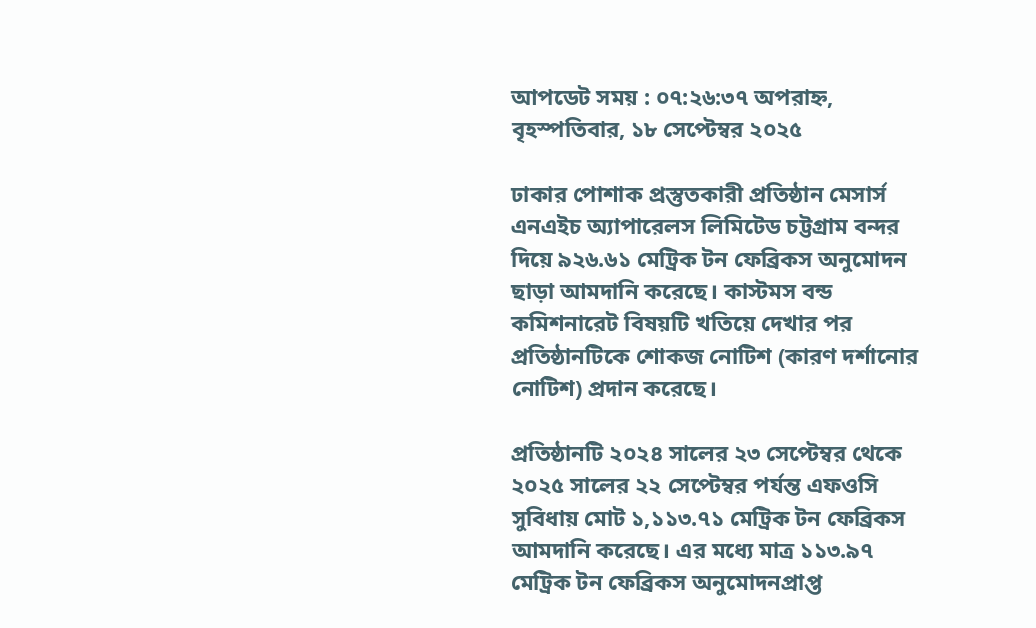আপডেট সময় : ০৭:২৬:৩৭ অপরাহ্ন, বৃহস্পতিবার, ১৮ সেপ্টেম্বর ২০২৫

ঢাকার পোশাক প্রস্তুতকারী প্রতিষ্ঠান মেসার্স এনএইচ অ্যাপারেলস লিমিটেড চট্টগ্রাম বন্দর দিয়ে ৯২৬.৬১ মেট্রিক টন ফেব্রিকস অনুমোদন ছাড়া আমদানি করেছে। কাস্টমস বন্ড কমিশনারেট বিষয়টি খতিয়ে দেখার পর প্রতিষ্ঠানটিকে শোকজ নোটিশ (কারণ দর্শানোর নোটিশ) প্রদান করেছে।

প্রতিষ্ঠানটি ২০২৪ সালের ২৩ সেপ্টেম্বর থেকে ২০২৫ সালের ২২ সেপ্টেম্বর পর্যন্ত এফওসি সুবিধায় মোট ১,১১৩.৭১ মেট্রিক টন ফেব্রিকস আমদানি করেছে। এর মধ্যে মাত্র ১১৩.৯৭ মেট্রিক টন ফেব্রিকস অনুমোদনপ্রাপ্ত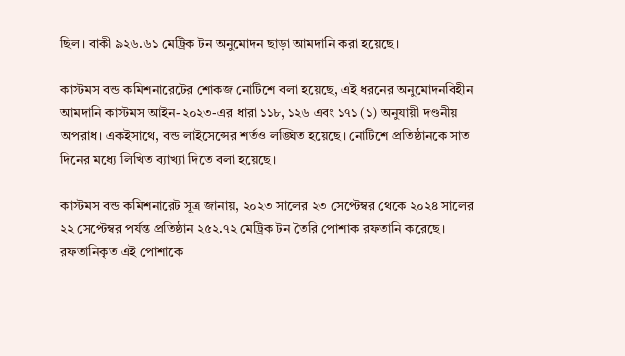ছিল। বাকী ৯২৬.৬১ মেট্রিক টন অনুমোদন ছাড়া আমদানি করা হয়েছে।

কাস্টমস বন্ড কমিশনারেটের শোকজ নোটিশে বলা হয়েছে, এই ধরনের অনুমোদনবিহীন আমদানি কাস্টমস আইন-২০২৩-এর ধারা ১১৮, ১২৬ এবং ১৭১ (১) অনুযায়ী দণ্ডনীয় অপরাধ। একইসাথে, বন্ড লাইসেন্সের শর্তও লঙ্ঘিত হয়েছে। নোটিশে প্রতিষ্ঠানকে সাত দিনের মধ্যে লিখিত ব্যাখ্যা দিতে বলা হয়েছে।

কাস্টমস বন্ড কমিশনারেট সূত্র জানায়, ২০২৩ সালের ২৩ সেপ্টেম্বর থেকে ২০২৪ সালের ২২ সেপ্টেম্বর পর্যন্ত প্রতিষ্ঠান ২৫২.৭২ মেট্রিক টন তৈরি পোশাক রফতানি করেছে। রফতানিকৃত এই পোশাকে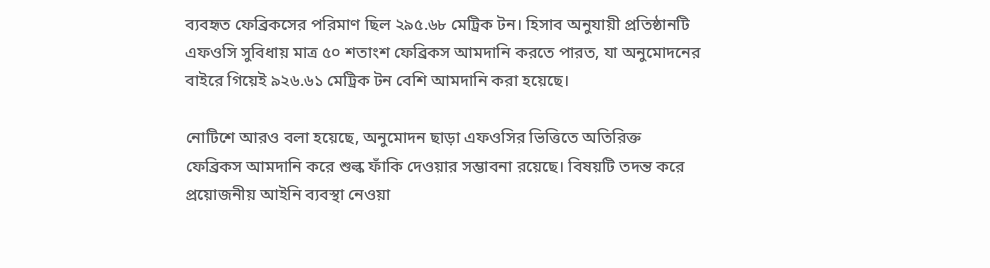ব্যবহৃত ফেব্রিকসের পরিমাণ ছিল ২৯৫.৬৮ মেট্রিক টন। হিসাব অনুযায়ী প্রতিষ্ঠানটি এফওসি সুবিধায় মাত্র ৫০ শতাংশ ফেব্রিকস আমদানি করতে পারত, যা অনুমোদনের বাইরে গিয়েই ৯২৬.৬১ মেট্রিক টন বেশি আমদানি করা হয়েছে।

নোটিশে আরও বলা হয়েছে, অনুমোদন ছাড়া এফওসির ভিত্তিতে অতিরিক্ত ফেব্রিকস আমদানি করে শুল্ক ফাঁকি দেওয়ার সম্ভাবনা রয়েছে। বিষয়টি তদন্ত করে প্রয়োজনীয় আইনি ব্যবস্থা নেওয়া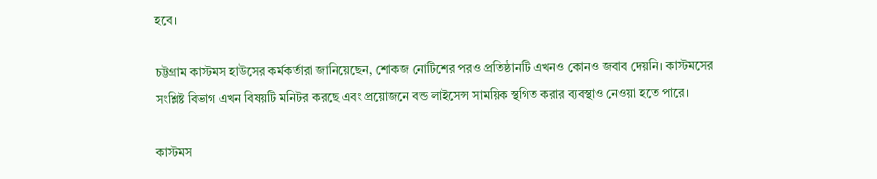হবে।

চট্টগ্রাম কাস্টমস হাউসের কর্মকর্তারা জানিয়েছেন, শোকজ নোটিশের পরও প্রতিষ্ঠানটি এখনও কোনও জবাব দেয়নি। কাস্টমসের সংশ্লিষ্ট বিভাগ এখন বিষয়টি মনিটর করছে এবং প্রয়োজনে বন্ড লাইসেন্স সাময়িক স্থগিত করার ব্যবস্থাও নেওয়া হতে পারে।

কাস্টমস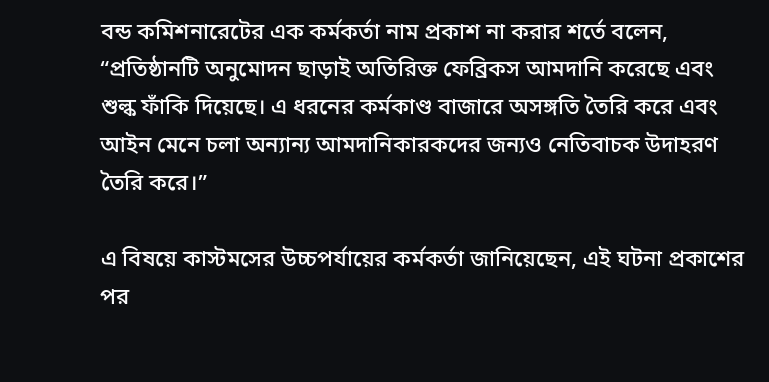বন্ড কমিশনারেটের এক কর্মকর্তা নাম প্রকাশ না করার শর্তে বলেন, “প্রতিষ্ঠানটি অনুমোদন ছাড়াই অতিরিক্ত ফেব্রিকস আমদানি করেছে এবং শুল্ক ফাঁকি দিয়েছে। এ ধরনের কর্মকাণ্ড বাজারে অসঙ্গতি তৈরি করে এবং আইন মেনে চলা অন্যান্য আমদানিকারকদের জন্যও নেতিবাচক উদাহরণ তৈরি করে।”

এ বিষয়ে কাস্টমসের উচ্চপর্যায়ের কর্মকর্তা জানিয়েছেন, এই ঘটনা প্রকাশের পর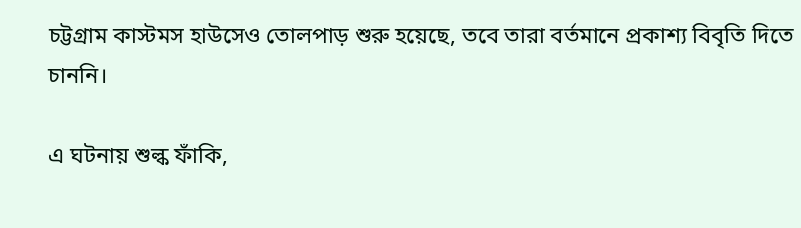চট্টগ্রাম কাস্টমস হাউসেও তোলপাড় শুরু হয়েছে, তবে তারা বর্তমানে প্রকাশ্য বিবৃতি দিতে চাননি।

এ ঘটনায় শুল্ক ফাঁকি,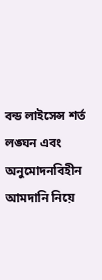বন্ড লাইসেন্স শর্ত লঙ্ঘন এবং অনুমোদনবিহীন আমদানি নিয়ে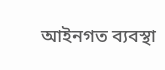আইনগত ব্যবস্থা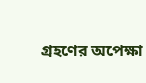গ্রহণের অপেক্ষা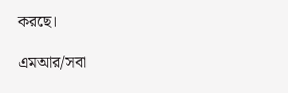করছে।

এমআর/সবা